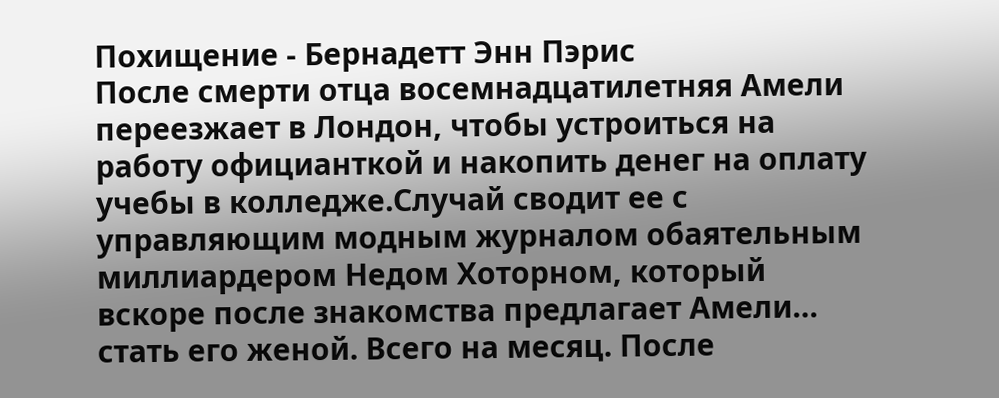Похищение - Бернадетт Энн Пэрис
После смерти отца восемнадцатилетняя Амели переезжает в Лондон, чтобы устроиться на работу официанткой и накопить денег на оплату учебы в колледже.Случай сводит ее с управляющим модным журналом обаятельным миллиардером Недом Хоторном, который вскоре после знакомства предлагает Амели… стать его женой. Всего на месяц. После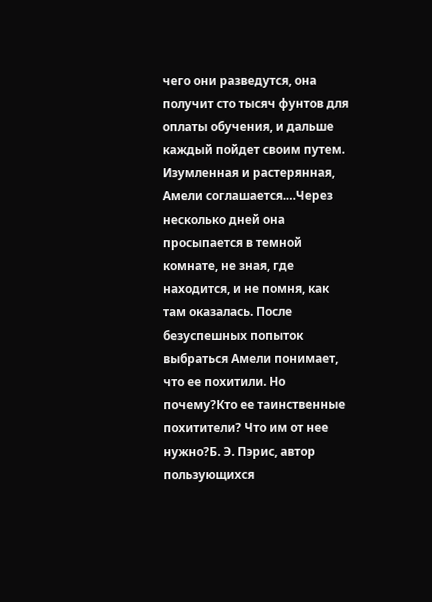чего они разведутся, она получит сто тысяч фунтов для оплаты обучения, и дальше каждый пойдет своим путем. Изумленная и растерянная, Амели соглашается.…Через несколько дней она просыпается в темной комнате, не зная, где находится, и не помня, как там оказалась. После безуспешных попыток выбраться Амели понимает, что ее похитили. Но почему?Кто ее таинственные похитители? Что им от нее нужно?Б. Э. Пэрис, автор пользующихся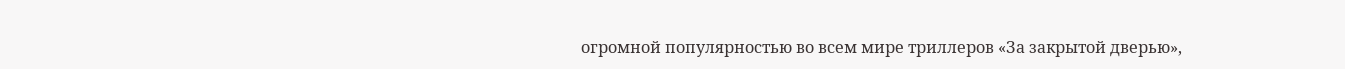огромной популярностью во всем мире триллеров «За закрытой дверью»,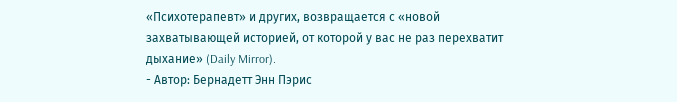«Психотерапевт» и других, возвращается с «новой захватывающей историей, от которой у вас не раз перехватит дыхание» (Daily Mirror).
- Автор: Бернадетт Энн Пэрис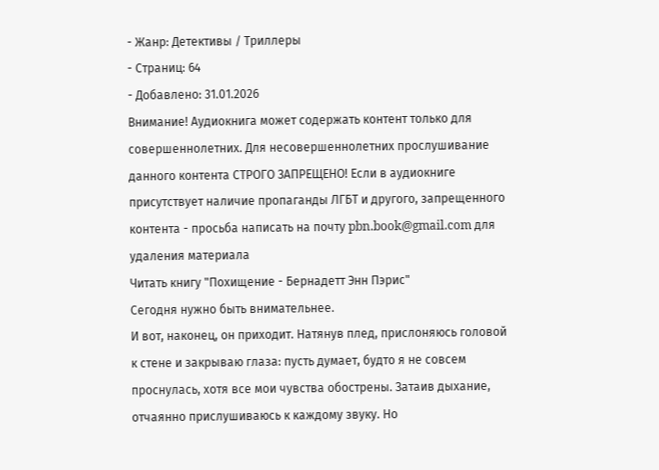- Жанр: Детективы / Триллеры
- Страниц: 64
- Добавлено: 31.01.2026
Внимание! Аудиокнига может содержать контент только для совершеннолетних. Для несовершеннолетних прослушивание данного контента СТРОГО ЗАПРЕЩЕНО! Если в аудиокниге присутствует наличие пропаганды ЛГБТ и другого, запрещенного контента - просьба написать на почту pbn.book@gmail.com для удаления материала
Читать книгу "Похищение - Бернадетт Энн Пэрис"
Сегодня нужно быть внимательнее.
И вот, наконец, он приходит. Натянув плед, прислоняюсь головой к стене и закрываю глаза: пусть думает, будто я не совсем проснулась, хотя все мои чувства обострены. Затаив дыхание, отчаянно прислушиваюсь к каждому звуку. Но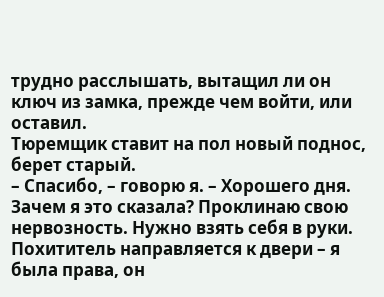трудно расслышать, вытащил ли он ключ из замка, прежде чем войти, или оставил.
Тюремщик ставит на пол новый поднос, берет старый.
– Спасибо, – говорю я. – Хорошего дня.
Зачем я это сказала? Проклинаю свою нервозность. Нужно взять себя в руки. Похититель направляется к двери – я была права, он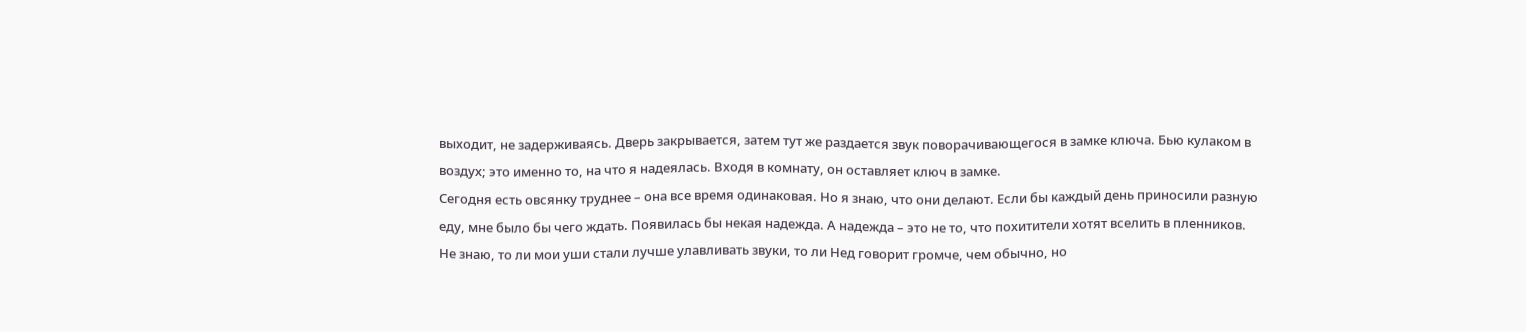выходит, не задерживаясь. Дверь закрывается, затем тут же раздается звук поворачивающегося в замке ключа. Бью кулаком в воздух; это именно то, на что я надеялась. Входя в комнату, он оставляет ключ в замке.
Сегодня есть овсянку труднее – она все время одинаковая. Но я знаю, что они делают. Если бы каждый день приносили разную еду, мне было бы чего ждать. Появилась бы некая надежда. А надежда – это не то, что похитители хотят вселить в пленников.
Не знаю, то ли мои уши стали лучше улавливать звуки, то ли Нед говорит громче, чем обычно, но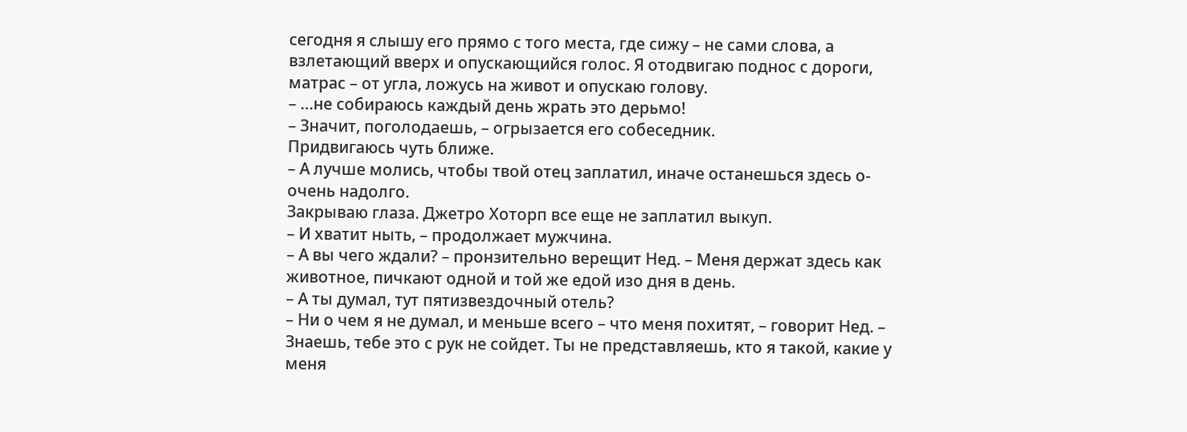сегодня я слышу его прямо с того места, где сижу – не сами слова, а взлетающий вверх и опускающийся голос. Я отодвигаю поднос с дороги, матрас – от угла, ложусь на живот и опускаю голову.
– …не собираюсь каждый день жрать это дерьмо!
– Значит, поголодаешь, – огрызается его собеседник.
Придвигаюсь чуть ближе.
– А лучше молись, чтобы твой отец заплатил, иначе останешься здесь о-очень надолго.
Закрываю глаза. Джетро Хоторп все еще не заплатил выкуп.
– И хватит ныть, – продолжает мужчина.
– А вы чего ждали? – пронзительно верещит Нед. – Меня держат здесь как животное, пичкают одной и той же едой изо дня в день.
– А ты думал, тут пятизвездочный отель?
– Ни о чем я не думал, и меньше всего – что меня похитят, – говорит Нед. – Знаешь, тебе это с рук не сойдет. Ты не представляешь, кто я такой, какие у меня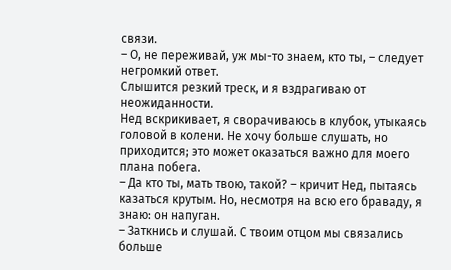связи.
– О, не переживай, уж мы-то знаем, кто ты, – следует негромкий ответ.
Слышится резкий треск, и я вздрагиваю от неожиданности.
Нед вскрикивает, я сворачиваюсь в клубок, утыкаясь головой в колени. Не хочу больше слушать, но приходится; это может оказаться важно для моего плана побега.
– Да кто ты, мать твою, такой? – кричит Нед, пытаясь казаться крутым. Но, несмотря на всю его браваду, я знаю: он напуган.
– Заткнись и слушай. С твоим отцом мы связались больше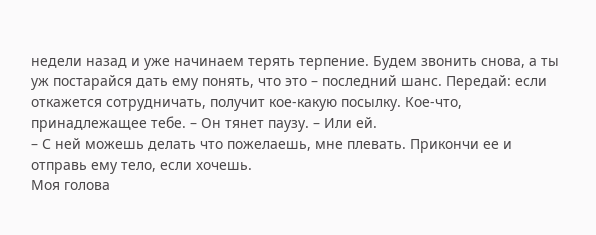недели назад и уже начинаем терять терпение. Будем звонить снова, а ты уж постарайся дать ему понять, что это – последний шанс. Передай: если откажется сотрудничать, получит кое-какую посылку. Кое-что, принадлежащее тебе. – Он тянет паузу. – Или ей.
– С ней можешь делать что пожелаешь, мне плевать. Прикончи ее и отправь ему тело, если хочешь.
Моя голова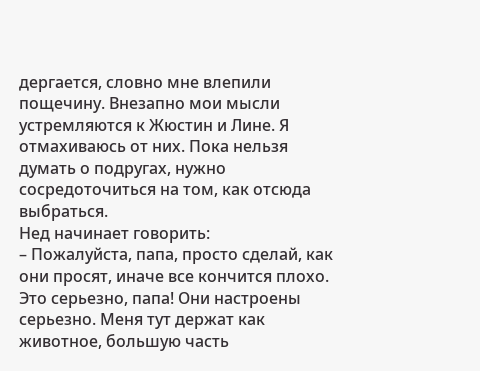дергается, словно мне влепили пощечину. Внезапно мои мысли устремляются к Жюстин и Лине. Я отмахиваюсь от них. Пока нельзя думать о подругах, нужно сосредоточиться на том, как отсюда выбраться.
Нед начинает говорить:
– Пожалуйста, папа, просто сделай, как они просят, иначе все кончится плохо. Это серьезно, папа! Они настроены серьезно. Меня тут держат как животное, большую часть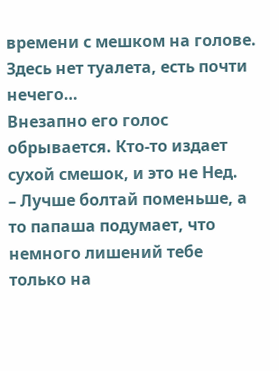времени с мешком на голове. Здесь нет туалета, есть почти нечего…
Внезапно его голос обрывается. Кто-то издает сухой смешок, и это не Нед.
– Лучше болтай поменьше, а то папаша подумает, что немного лишений тебе только на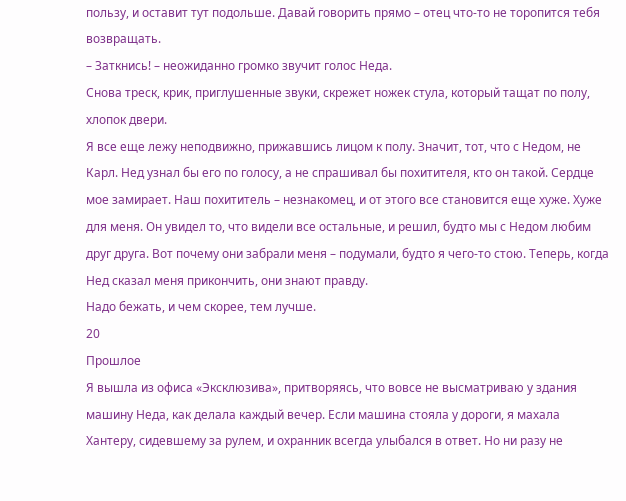пользу, и оставит тут подольше. Давай говорить прямо – отец что-то не торопится тебя возвращать.
– Заткнись! – неожиданно громко звучит голос Неда.
Снова треск, крик, приглушенные звуки, скрежет ножек стула, который тащат по полу, хлопок двери.
Я все еще лежу неподвижно, прижавшись лицом к полу. Значит, тот, что с Недом, не Карл. Нед узнал бы его по голосу, а не спрашивал бы похитителя, кто он такой. Сердце мое замирает. Наш похититель – незнакомец, и от этого все становится еще хуже. Хуже для меня. Он увидел то, что видели все остальные, и решил, будто мы с Недом любим друг друга. Вот почему они забрали меня – подумали, будто я чего-то стою. Теперь, когда Нед сказал меня прикончить, они знают правду.
Надо бежать, и чем скорее, тем лучше.
20
Прошлое
Я вышла из офиса «Эксклюзива», притворяясь, что вовсе не высматриваю у здания машину Неда, как делала каждый вечер. Если машина стояла у дороги, я махала Хантеру, сидевшему за рулем, и охранник всегда улыбался в ответ. Но ни разу не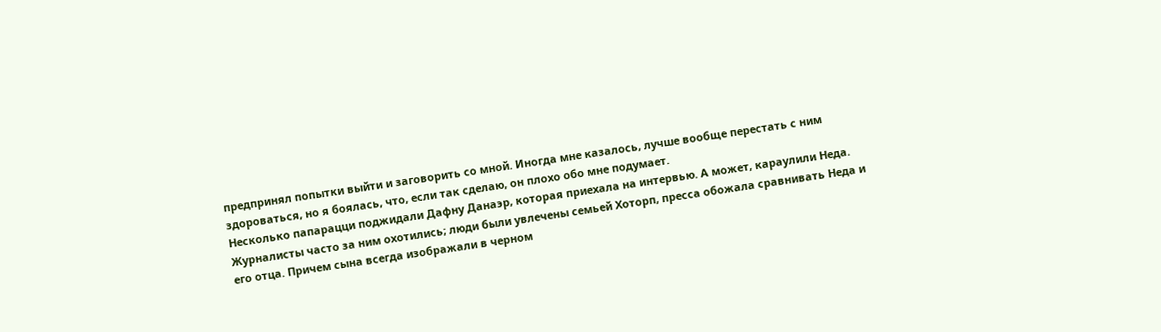предпринял попытки выйти и заговорить со мной. Иногда мне казалось, лучше вообще перестать с ним здороваться, но я боялась, что, если так сделаю, он плохо обо мне подумает.
Несколько папарацци поджидали Дафну Данаэр, которая приехала на интервью. А может, караулили Неда. Журналисты часто за ним охотились; люди были увлечены семьей Хоторп, пресса обожала сравнивать Неда и его отца. Причем сына всегда изображали в черном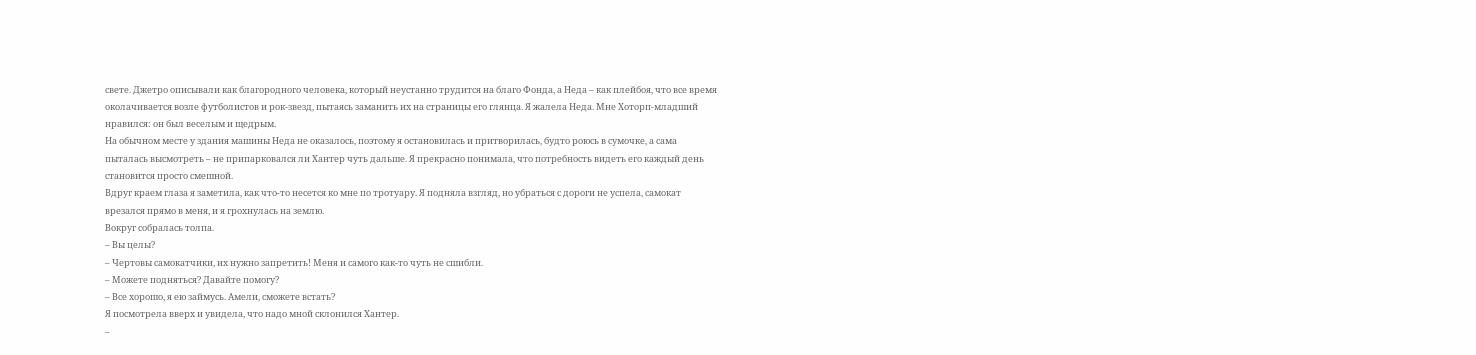свете. Джетро описывали как благородного человека, который неустанно трудится на благо Фонда, а Неда – как плейбоя, что все время околачивается возле футболистов и рок-звезд, пытаясь заманить их на страницы его глянца. Я жалела Неда. Мне Хоторп-младший нравился: он был веселым и щедрым.
На обычном месте у здания машины Неда не оказалось, поэтому я остановилась и притворилась, будто роюсь в сумочке, а сама пыталась высмотреть – не припарковался ли Хантер чуть дальше. Я прекрасно понимала, что потребность видеть его каждый день становится просто смешной.
Вдруг краем глаза я заметила, как что-то несется ко мне по тротуару. Я подняла взгляд, но убраться с дороги не успела, самокат врезался прямо в меня, и я грохнулась на землю.
Вокруг собралась толпа.
– Вы целы?
– Чертовы самокатчики, их нужно запретить! Меня и самого как-то чуть не сшибли.
– Можете подняться? Давайте помогу?
– Все хорошо, я ею займусь. Амели, сможете встать?
Я посмотрела вверх и увидела, что надо мной склонился Хантер.
–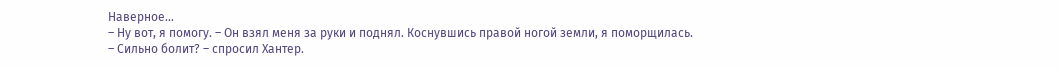Наверное…
– Ну вот, я помогу. – Он взял меня за руки и поднял. Коснувшись правой ногой земли, я поморщилась.
– Сильно болит? – спросил Хантер.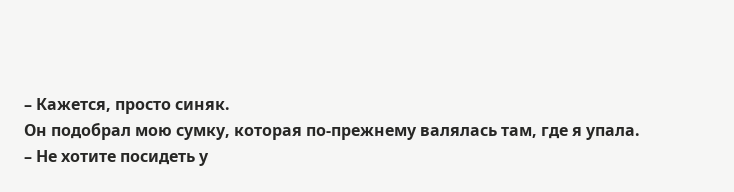– Кажется, просто синяк.
Он подобрал мою сумку, которая по-прежнему валялась там, где я упала.
– Не хотите посидеть у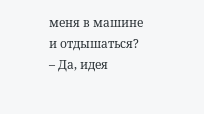меня в машине и отдышаться?
– Да, идея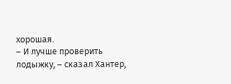хорошая.
– И лучше проверить лодыжку, – сказал Хантер,